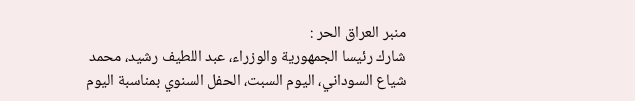منبر العراق الحر :
شارك رئيسا الجمهورية والوزراء، عبد اللطيف رشيد، محمد شياع السوداني، اليوم السبت، الحفل السنوي بمناسبة اليوم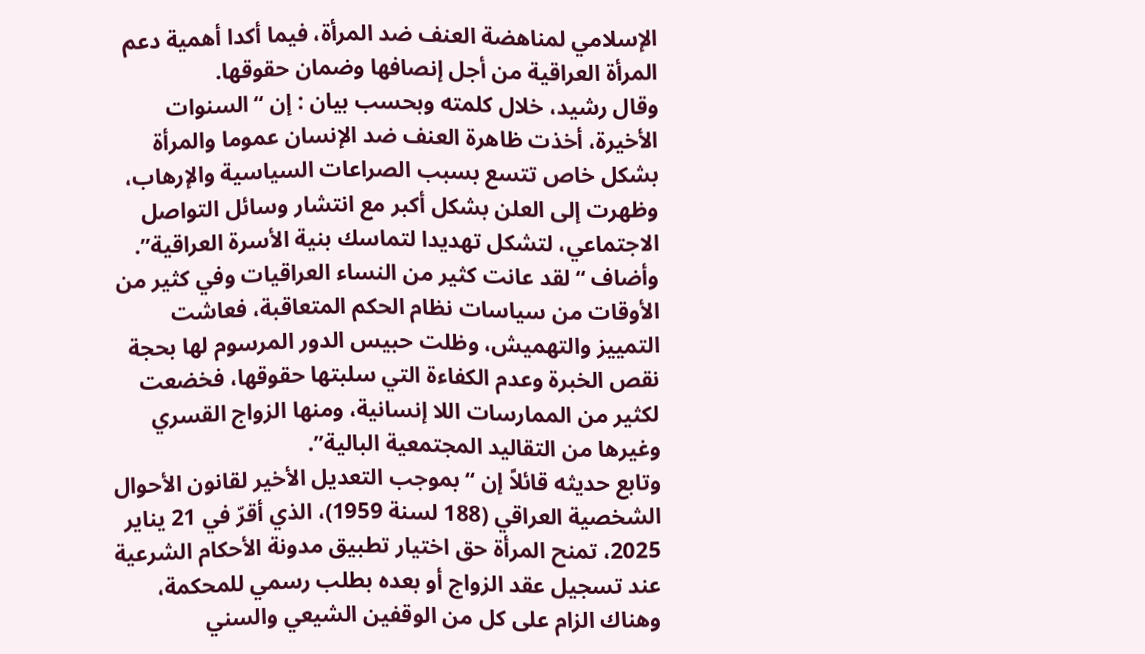الإسلامي لمناهضة العنف ضد المرأة، فيما أكدا أهمية دعم المرأة العراقية من أجل إنصافها وضمان حقوقها.
وقال رشيد، خلال كلمته وبحسب بيان : إن “السنوات الأخيرة، أخذت ظاهرة العنف ضد الإنسان عموما والمرأة بشكل خاص تتسع بسبب الصراعات السياسية والإرهاب، وظهرت إلى العلن بشكل أكبر مع انتشار وسائل التواصل الاجتماعي، لتشكل تهديدا لتماسك بنية الأسرة العراقية”.
وأضاف “لقد عانت كثير من النساء العراقيات وفي كثير من الأوقات من سياسات نظام الحكم المتعاقبة، فعاشت التمييز والتهميش، وظلت حبيس الدور المرسوم لها بحجة نقص الخبرة وعدم الكفاءة التي سلبتها حقوقها، فخضعت لكثير من الممارسات اللا إنسانية، ومنها الزواج القسري وغيرها من التقاليد المجتمعية البالية”.
وتابع حديثه قائلاً إن “بموجب التعديل الأخير لقانون الأحوال الشخصية العراقي (188 لسنة 1959)، الذي أقرّ في 21 يناير 2025، تمنح المرأة حق اختيار تطبيق مدونة الأحكام الشرعية عند تسجيل عقد الزواج أو بعده بطلب رسمي للمحكمة، وهناك الزام على كل من الوقفين الشيعي والسني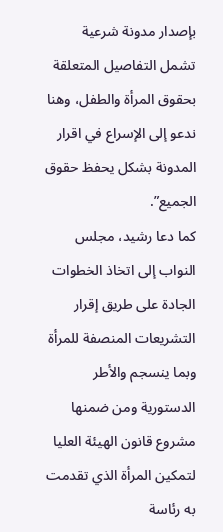بإصدار مدونة شرعية تشمل التفاصيل المتعلقة بحقوق المرأة والطفل، وهنا ندعو إلى الإسراع في اقرار المدونة بشكل يحفظ حقوق الجميع”.
كما دعا رشيد، مجلس النواب إلى اتخاذ الخطوات الجادة على طريق إقرار التشريعات المنصفة للمرأة وبما ينسجم والأطر الدستورية ومن ضمنها مشروع قانون الهيئة العليا لتمكين المرأة الذي تقدمت به رئاسة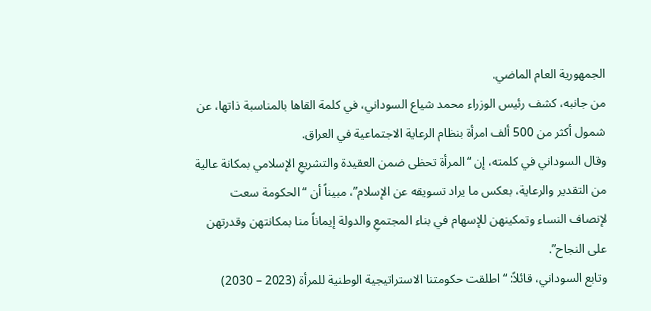الجمهورية العام الماضي.
من جانبه، كشف رئيس الوزراء محمد شياع السوداني، في كلمة القاها بالمناسبة ذاتها، عن شمول أكثر من 500 ألف امرأة بنظام الرعاية الاجتماعية في العراق.
وقال السوداني في كلمته، إن “المرأة تحظى ضمن العقيدة والتشريعِ الإسلامي بمكانة عالية من التقدير والرعاية، بعكس ما يراد تسويقه عن الإسلام”، مبيناً أن “الحكومة سعت لإنصاف النساء وتمكينهن للإسهام في بناء المجتمعِ والدولة إيماناً منا بمكانتهن وقدرتهن على النجاح”.
وتابع السوداني، قائلاً: “اطلقت حكومتنا الاستراتيجية الوطنية للمرأة (2023 – 2030)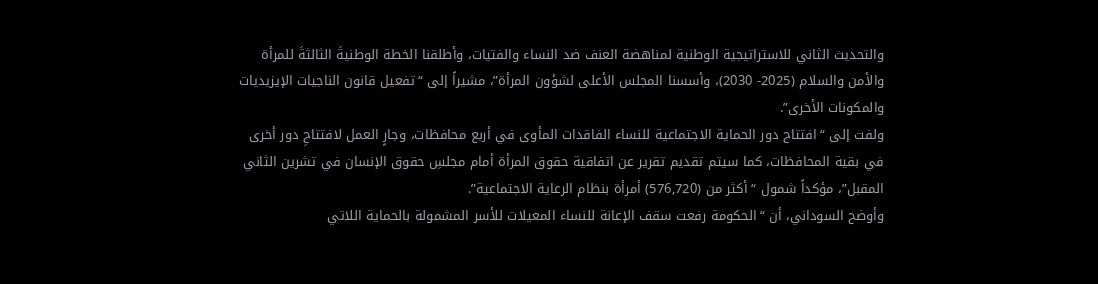والتحديث الثاني للاستراتيجية الوطنية لمناهضة العنف ضد النساء والفتيات، وأطلقنا الخطة الوطنيةَ الثالثةَ للمرأة والأمن والسلام (2025- 2030)، وأسسنا المجلس الأعلى لشؤون المرأة”، مشيراً إلى “تفعيل قانون الناجيات الإيزيديات والمكونات الأخرى”.
ولفت إلى “افتتاح دور الحماية الاجتماعية للنساء الفاقدات المأوى في أربع محافظات، وجارٍ العمل لافتتاحِ دور أخرى في بقية المحافظات، كما سيتم تقديم تقرير عن اتفاقية حقوق المرأة أمام مجلسِ حقوق الإنسان في تشرين الثاني المقبل”، مؤكداً شمول “أكثر من (576,720) أمرأة بنظام الرعاية الاجتماعية”.
وأوضح السوداني، أن “الحكومة رفعت سقف الإعانة للنساء المعيلات للأسر المشمولة بالحماية اللاتي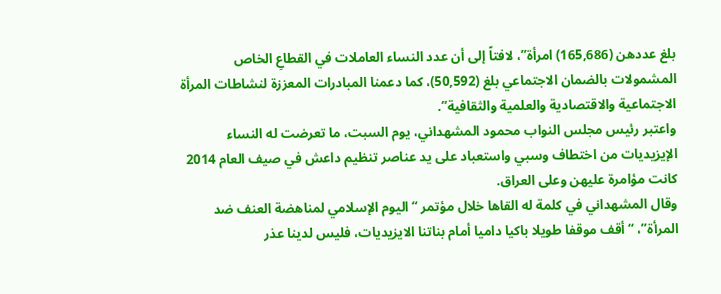بلغ عددهن (165,686) امرأة”، لافتاً إلى أن عدد النساء العاملات في القطاعِ الخاص المشمولات بالضمان الاجتماعي بلغ (50,592)، كما دعمنا المبادرات المعززة لنشاطات المرأة الاجتماعية والاقتصادية والعلمية والثقافية”.
واعتبر رئيس مجلس النواب محمود المشهداني، يوم السبت، ما تعرضت له النساء الإيزيديات من اختطاف وسبي واستعباد على يد عناصر تنظيم داعش في صيف العام 2014 كانت مؤامرة عليهن وعلى العراق.
وقال المشهداني في كلمة له القاها خلال مؤتمر “اليوم الإسلامي لمناهضة العنف ضد المرأة”، “أقف موقفا طويلا باكيا داميا أمام بناتنا الايزيديات، فليس لدينا عذر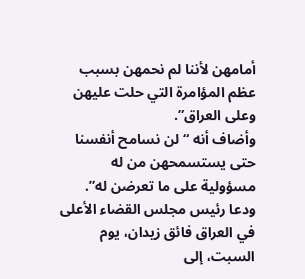أمامهن لأننا لم نحمهن بسبب عظم المؤامرة التي حلت عليهن وعلى العراق”.
وأضاف أنه “لن نسامح أنفسنا حتى يستسمحهن من له مسؤولية على ما تعرضن له”.
ودعا رئيس مجلس القضاء الأعلى في العراق فائق زيدان، يوم السبت، إلى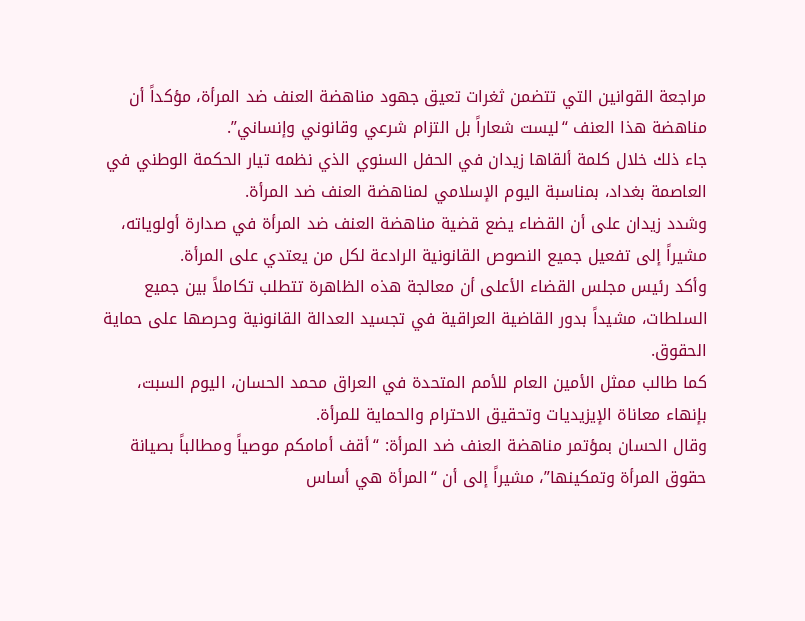مراجعة القوانين التي تتضمن ثغرات تعيق جهود مناهضة العنف ضد المرأة، مؤكداً أن مناهضة هذا العنف “ليست شعاراً بل التزام شرعي وقانوني وإنساني”.
جاء ذلك خلال كلمة ألقاها زيدان في الحفل السنوي الذي نظمه تيار الحكمة الوطني في العاصمة بغداد، بمناسبة اليوم الإسلامي لمناهضة العنف ضد المرأة.
وشدد زيدان على أن القضاء يضع قضية مناهضة العنف ضد المرأة في صدارة أولوياته، مشيراً إلى تفعيل جميع النصوص القانونية الرادعة لكل من يعتدي على المرأة.
وأكد رئيس مجلس القضاء الأعلى أن معالجة هذه الظاهرة تتطلب تكاملاً بين جميع السلطات، مشيداً بدور القاضية العراقية في تجسيد العدالة القانونية وحرصها على حماية الحقوق.
كما طالب ممثل الأمين العام للأمم المتحدة في العراق محمد الحسان، اليوم السبت، بإنهاء معاناة الإيزيديات وتحقيق الاحترام والحماية للمرأة.
وقال الحسان بمؤتمر مناهضة العنف ضد المرأة: “أقف أمامكم موصياً ومطالباً بصيانة حقوق المرأة وتمكينها”، مشيراً إلى أن “المرأة هي أساس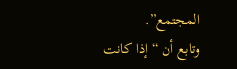المجتمع”.
وتابع أن “إذا كانت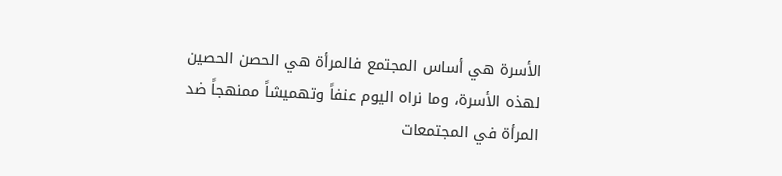الأسرة هي أساس المجتمع فالمرأة هي الحصن الحصين لهذه الأسرة، وما نراه اليوم عنفاً وتهميشاً ممنهجاً ضد المرأة في المجتمعات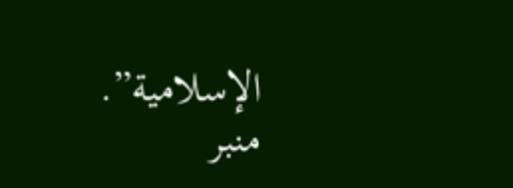الإسلامية”.
منبر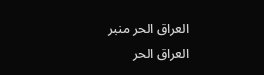العراق الحر منبر العراق الحر